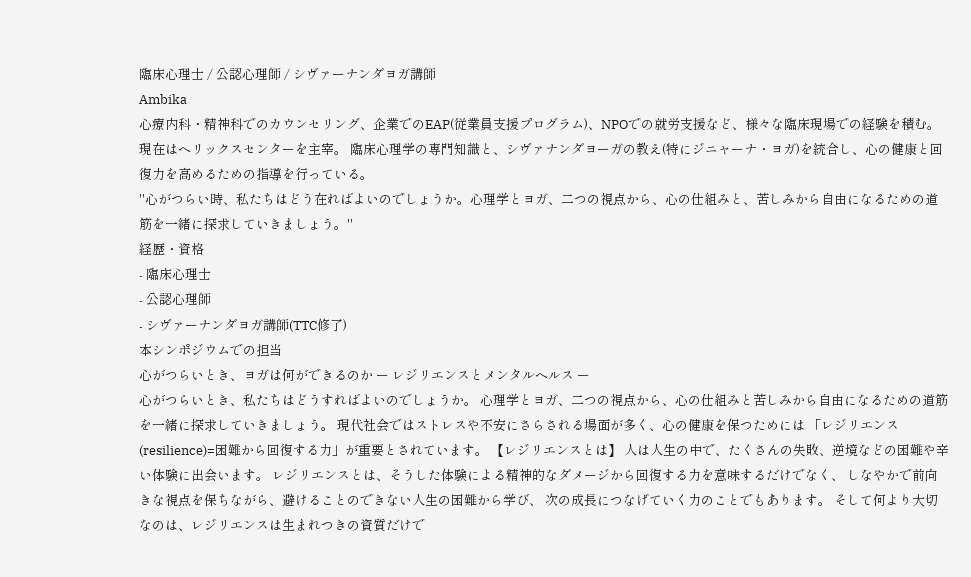臨床心理士 / 公認心理師 / シヴァーナンダヨガ講師
Ambika
心療内科・精神科でのカウンセリング、企業でのEAP(従業員支援プログラム)、NPOでの就労支援など、様々な臨床現場での経験を積む。 現在はヘリックスセンターを主宰。 臨床心理学の専門知識と、シヴァナンダヨーガの教え(特にジニャーナ・ヨガ)を統合し、心の健康と回復力を高めるための指導を行っている。
"心がつらい時、私たちはどう在ればよいのでしょうか。心理学とヨガ、二つの視点から、心の仕組みと、苦しみから自由になるための道筋を一緒に探求していきましょう。"
経歴・資格
- 臨床心理士
- 公認心理師
- シヴァーナンダヨガ講師(TTC修了)
本シンポジウムでの担当
心がつらいとき、ヨガは何ができるのか ー レジリエンスとメンタルヘルス ー
心がつらいとき、私たちはどうすればよいのでしょうか。 心理学とヨガ、二つの視点から、心の仕組みと苦しみから自由になるための道筋を一緒に探求していきましょう。 現代社会ではストレスや不安にさらされる場面が多く、心の健康を保つためには 「レジリエンス(resilience)=困難から回復する力」が重要とされています。 【レジリエンスとは】 人は人生の中で、たくさんの失敗、逆境などの困難や辛い体験に出会います。 レジリエンスとは、そうした体験による精神的なダメージから回復する力を意味するだけでなく、 しなやかで前向きな視点を保ちながら、避けることのできない人生の困難から学び、 次の成長につなげていく力のことでもあります。 そして何より大切なのは、レジリエンスは生まれつきの資質だけで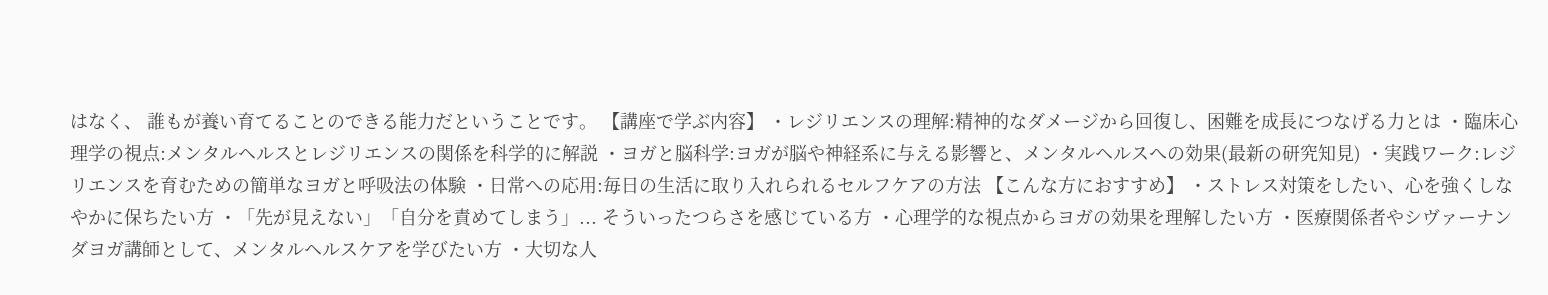はなく、 誰もが養い育てることのできる能力だということです。 【講座で学ぶ内容】 ・レジリエンスの理解:精神的なダメージから回復し、困難を成長につなげる力とは ・臨床心理学の視点:メンタルヘルスとレジリエンスの関係を科学的に解説 ・ヨガと脳科学:ヨガが脳や神経系に与える影響と、メンタルヘルスへの効果(最新の研究知見) ・実践ワーク:レジリエンスを育むための簡単なヨガと呼吸法の体験 ・日常への応用:毎日の生活に取り入れられるセルフケアの方法 【こんな方におすすめ】 ・ストレス対策をしたい、心を強くしなやかに保ちたい方 ・「先が見えない」「自分を責めてしまう」... そういったつらさを感じている方 ・心理学的な視点からヨガの効果を理解したい方 ・医療関係者やシヴァーナンダヨガ講師として、メンタルヘルスケアを学びたい方 ・大切な人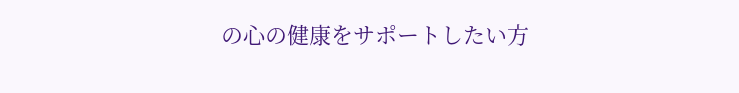の心の健康をサポートしたい方